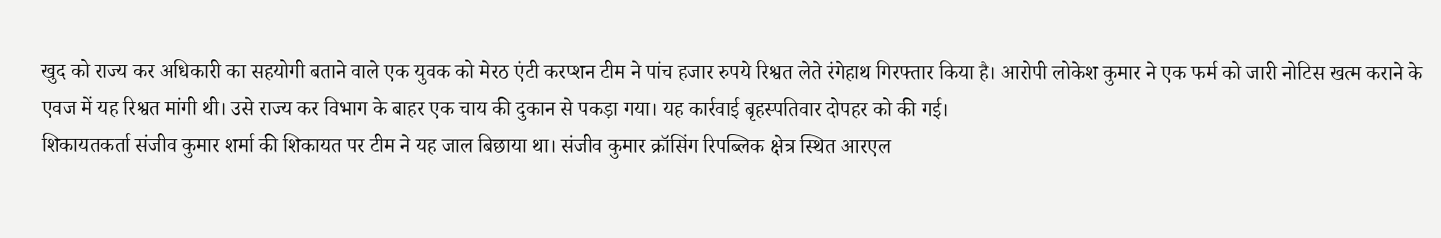खुद को राज्य कर अधिकारी का सहयोगी बताने वाले एक युवक को मेरठ एंटी करप्शन टीम ने पांच हजार रुपये रिश्वत लेते रंगेहाथ गिरफ्तार किया है। आरोपी लोकेश कुमार ने एक फर्म को जारी नोटिस खत्म कराने के एवज में यह रिश्वत मांगी थी। उसे राज्य कर विभाग के बाहर एक चाय की दुकान से पकड़ा गया। यह कार्रवाई बृहस्पतिवार दोपहर को की गई।
शिकायतकर्ता संजीव कुमार शर्मा की शिकायत पर टीम ने यह जाल बिछाया था। संजीव कुमार क्रॉसिंग रिपब्लिक क्षेत्र स्थित आरएल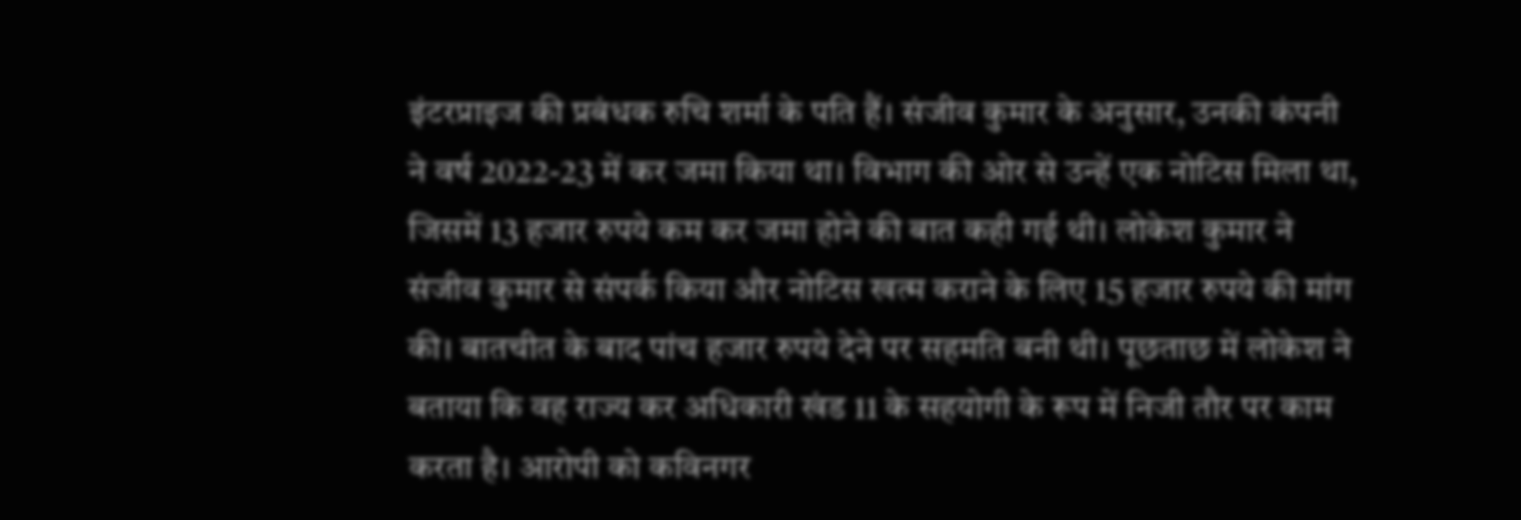इंटरप्राइज की प्रबंधक रुचि शर्मा के पति हैं। संजीव कुमार के अनुसार, उनकी कंपनी ने वर्ष 2022-23 में कर जमा किया था। विभाग की ओर से उन्हें एक नोटिस मिला था, जिसमें 13 हजार रुपये कम कर जमा होने की बात कही गई थी। लोकेश कुमार ने संजीव कुमार से संपर्क किया और नोटिस खत्म कराने के लिए 15 हजार रुपये की मांग की। बातचीत के बाद पांच हजार रुपये देने पर सहमति बनी थी। पूछताछ में लोकेश ने बताया कि वह राज्य कर अधिकारी खंड 11 के सहयोगी के रूप में निजी तौर पर काम करता है। आरोपी को कविनगर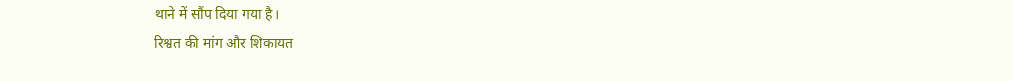थाने में सौंप दिया गया है।
रिश्वत की मांग और शिकायत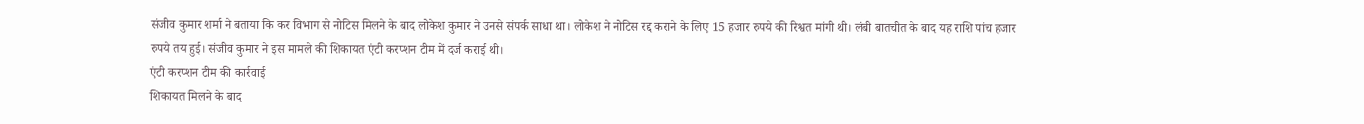संजीव कुमार शर्मा ने बताया कि कर विभाग से नोटिस मिलने के बाद लोकेश कुमार ने उनसे संपर्क साधा था। लोकेश ने नोटिस रद्द कराने के लिए 15 हजार रुपये की रिश्वत मांगी थी। लंबी बातचीत के बाद यह राशि पांच हजार रुपये तय हुई। संजीव कुमार ने इस मामले की शिकायत एंटी करप्शन टीम में दर्ज कराई थी।
एंटी करप्शन टीम की कार्रवाई
शिकायत मिलने के बाद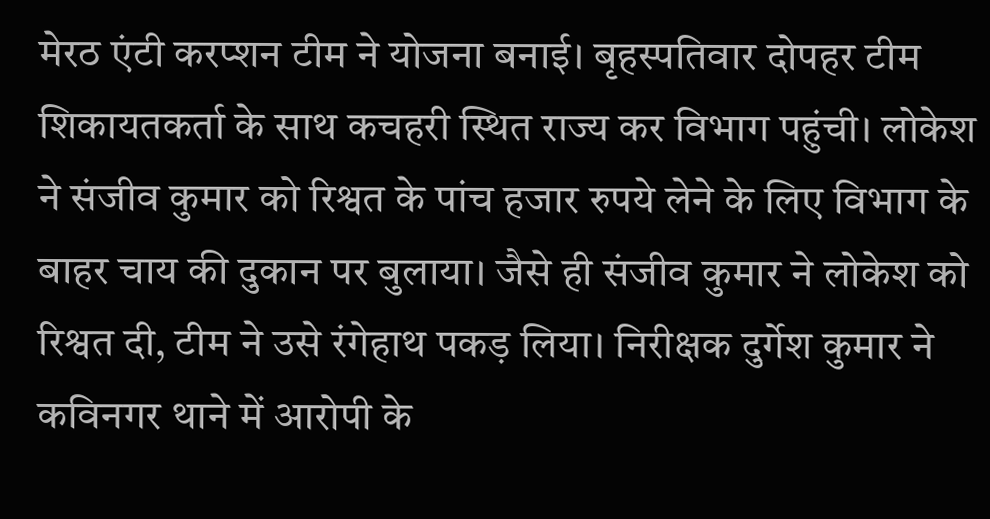मेरठ एंटी करप्शन टीम ने योजना बनाई। बृहस्पतिवार दोपहर टीम शिकायतकर्ता के साथ कचहरी स्थित राज्य कर विभाग पहुंची। लोकेश ने संजीव कुमार को रिश्वत के पांच हजार रुपये लेने के लिए विभाग के बाहर चाय की दुकान पर बुलाया। जैसे ही संजीव कुमार ने लोकेश को रिश्वत दी, टीम ने उसे रंगेहाथ पकड़ लिया। निरीक्षक दुर्गेश कुमार ने कविनगर थाने में आरोपी के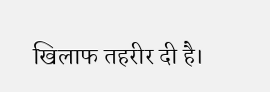खिलाफ तहरीर दी है।